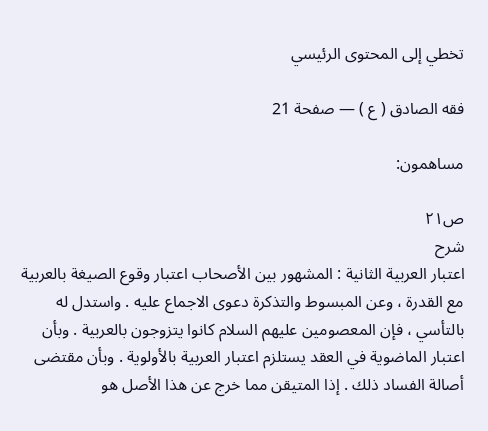تخطي إلى المحتوى الرئيسي

فقه الصادق ( ع ) — صفحة 21

مساهمون:

ص٢١
شرح
اعتبار العربية الثانية : المشهور بين الأصحاب اعتبار وقوع الصيغة بالعربية مع القدرة ، وعن المبسوط والتذكرة دعوى الاجماع عليه . واستدل له بالتأسي ، فإن المعصومين عليهم السلام كانوا يتزوجون بالعربية . وبأن اعتبار الماضوية في العقد يستلزم اعتبار العربية بالأولوية . وبأن مقتضى أصالة الفساد ذلك . إذا المتيقن مما خرج عن هذا الأصل هو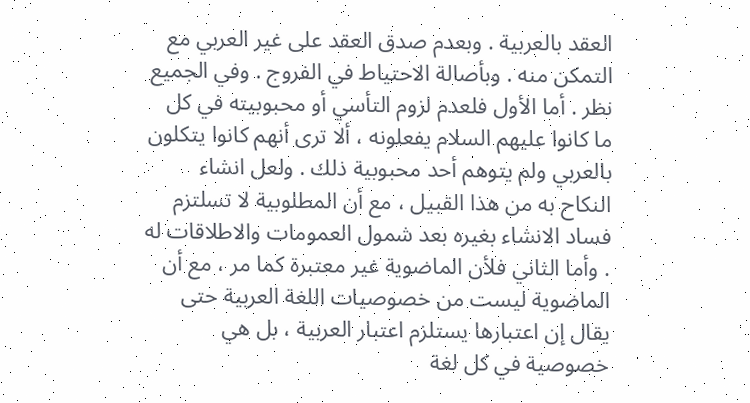العقد بالعربية . وبعدم صدق العقد على غير العربي مع التمكن منه . وبأصالة الاحتياط في الفروج . وفي الجميع نظر . أما الأول فلعدم لزوم التأسي أو محبوبيته في كل ما كانوا عليهم السلام يفعلونه ، ألا ترى أنهم كانوا يتكلون بالعربي ولم يتوهم أحد محبوبية ذلك . ولعل انشاء النكاح به من هذا القبيل ، مع أن المطلوبية لا تسلتزم فساد الانشاء بغيره بعد شمول العمومات والاطلاقات له . وأما الثاني فلأن الماضوية غير معتبرة كما مر ، مع أن الماضوية ليست من خصوصيات اللغة العربية حتى يقال إن اعتبارها يستلزم اعتبار العربية ، بل هي خصوصية في كل لغة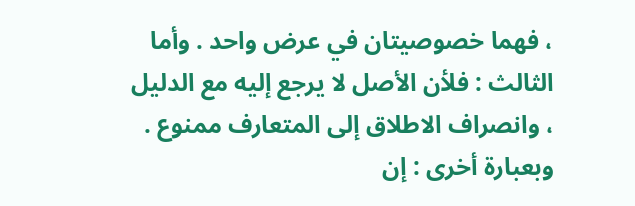، فهما خصوصيتان في عرض واحد . وأما الثالث : فلأن الأصل لا يرجع إليه مع الدليل ، وانصراف الاطلاق إلى المتعارف ممنوع . وبعبارة أخرى : إن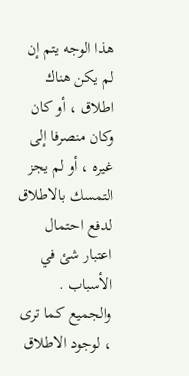هذا الوجه يتم إن لم يكن هناك اطلاق ، أو كان وكان منصرفا إلى غيره ، أو لم يجز التمسك بالاطلاق لدفع احتمال اعتبار شئ في الأسباب . والجميع كما ترى ، لوجود الاطلاق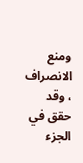ومنع الانصراف ، وقد حقق في الجزء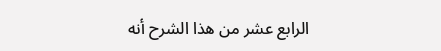الرابع عشر من هذا الشرح أنه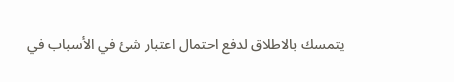يتمسك بالاطلاق لدفع احتمال اعتبار شئ في الأسباب في